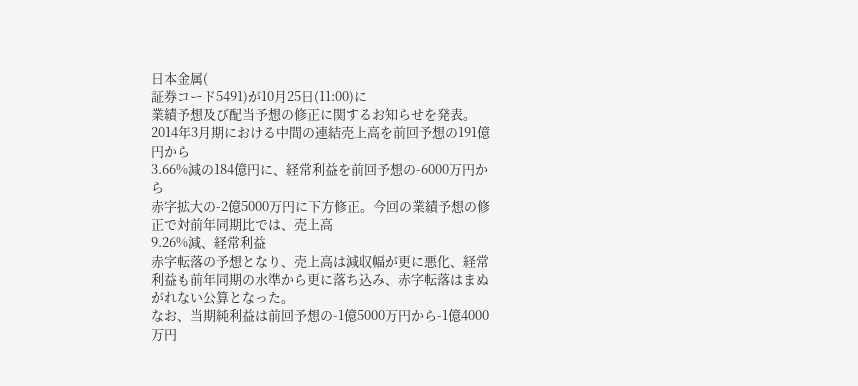日本金属(
証券コード5491)が10月25日(11:00)に
業績予想及び配当予想の修正に関するお知らせを発表。2014年3月期における中間の連結売上高を前回予想の191億円から
3.66%減の184億円に、経常利益を前回予想の-6000万円から
赤字拡大の-2億5000万円に下方修正。今回の業績予想の修正で対前年同期比では、売上高
9.26%減、経常利益
赤字転落の予想となり、売上高は減収幅が更に悪化、経常利益も前年同期の水準から更に落ち込み、赤字転落はまぬがれない公算となった。
なお、当期純利益は前回予想の-1億5000万円から-1億4000万円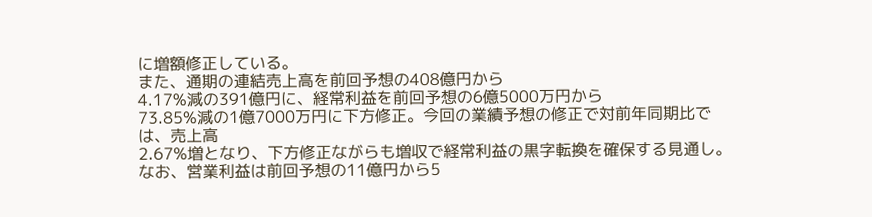に増額修正している。
また、通期の連結売上高を前回予想の408億円から
4.17%減の391億円に、経常利益を前回予想の6億5000万円から
73.85%減の1億7000万円に下方修正。今回の業績予想の修正で対前年同期比では、売上高
2.67%増となり、下方修正ながらも増収で経常利益の黒字転換を確保する見通し。
なお、営業利益は前回予想の11億円から5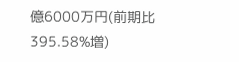億6000万円(前期比
395.58%増)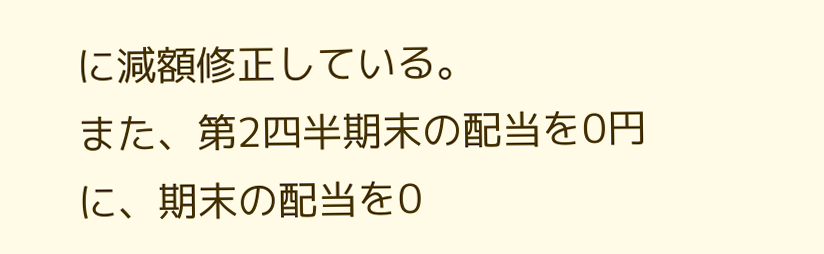に減額修正している。
また、第2四半期末の配当を0円に、期末の配当を0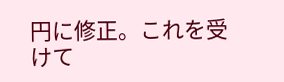円に修正。これを受けて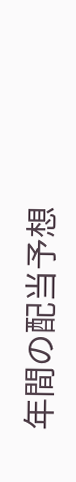年間の配当予想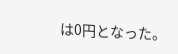は0円となった。